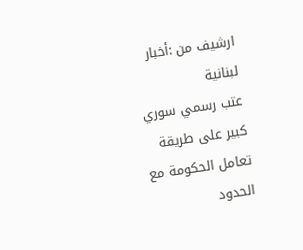ارشيف من :أخبار لبنانية
عتب رسمي سوري كبير على طريقة تعامل الحكومة مع الحدود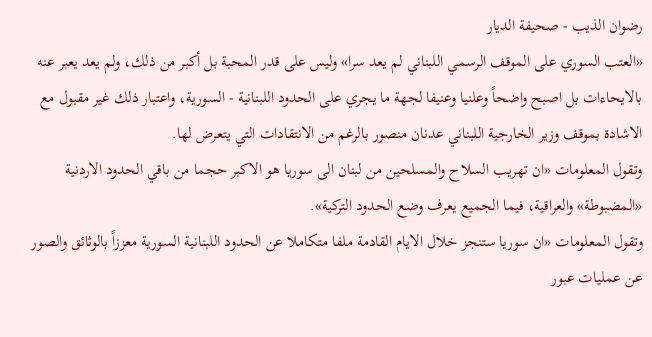رضوان الذيب - صحيفة الديار
«العتب السوري على الموقف الرسمي اللبناني لم يعد سرا» وليس على قدر المحبة بل أكبر من ذلك، ولم يعد يعبر عنه بالايحاءات بل اصبح واضحاً وعلنيا وعنيفا لجهة ما يجري على الحدود اللبنانية - السورية، واعتبار ذلك غير مقبول مع الاشادة بموقف وزير الخارجية اللبناني عدنان منصور بالرغم من الانتقادات التي يتعرض لها.
وتقول المعلومات «ان تهريب السلاح والمسلحين من لبنان الى سوريا هو الاكبر حجما من باقي الحدود الاردنية «المضبوطة» والعراقية، فيما الجميع يعرف وضع الحدود التركية».
وتقول المعلومات «ان سوريا ستنجز خلال الايام القادمة ملفا متكاملا عن الحدود اللبنانية السورية معززاً بالوثائق والصور عن عمليات عبور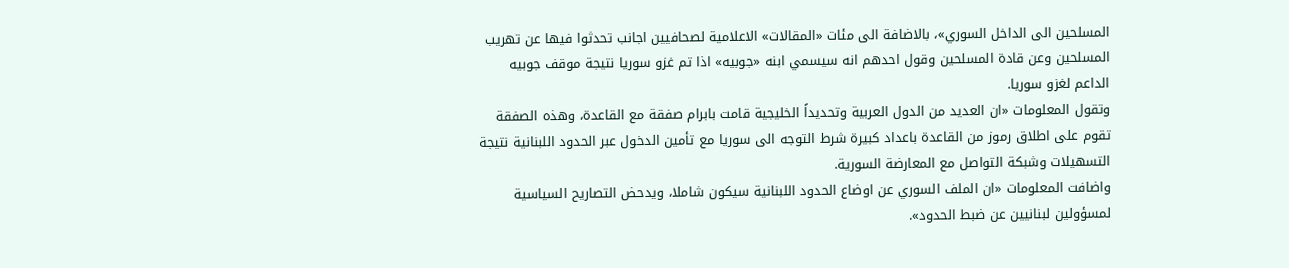المسلحين الى الداخل السوري»، بالاضافة الى مئات «المقالات» الاعلامية لصحافيين اجانب تحدثوا فيها عن تهريب المسلحين وعن قادة المسلحين وقول احدهم انه سيسمي ابنه «جوبيه» اذا تم غزو سوريا نتيجة موقف جوبيه الداعم لغزو سوريا.
وتقول المعلومات «ان العديد من الدول العربية وتحديداً الخليجية قامت بابرام صفقة مع القاعدة، وهذه الصفقة تقوم على اطلاق رموز من القاعدة باعداد كبيرة شرط التوجه الى سوريا مع تأمين الدخول عبر الحدود اللبنانية نتيجة التسهيلات وشبكة التواصل مع المعارضة السورية.
واضافت المعلومات «ان الملف السوري عن اوضاع الحدود اللبنانية سيكون شاملا، ويدحض التصاريح السياسية لمسؤولين لبنانيين عن ضبط الحدود».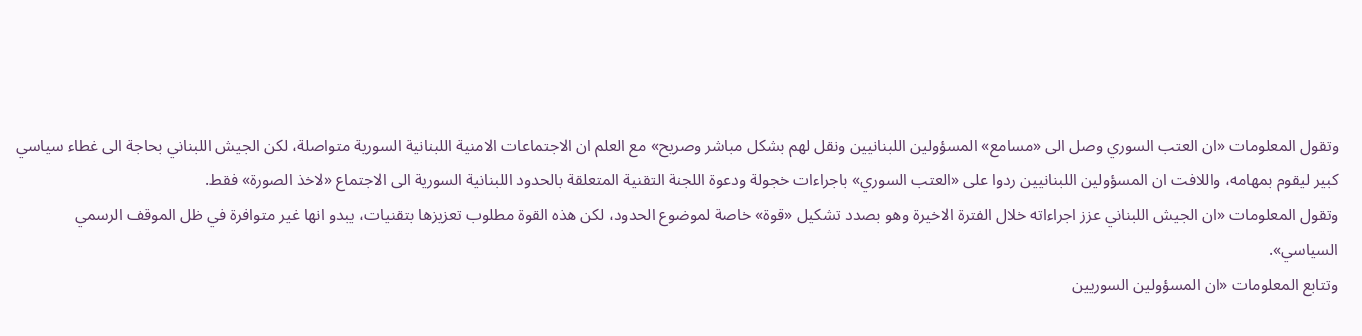وتقول المعلومات «ان العتب السوري وصل الى «مسامع» المسؤولين اللبنانيين ونقل لهم بشكل مباشر وصريح» مع العلم ان الاجتماعات الامنية اللبنانية السورية متواصلة، لكن الجيش اللبناني بحاجة الى غطاء سياسي كبير ليقوم بمهامه، واللافت ان المسؤولين اللبنانيين ردوا على «العتب السوري» باجراءات خجولة ودعوة اللجنة التقنية المتعلقة بالحدود اللبنانية السورية الى الاجتماع «لاخذ الصورة» فقط.
وتقول المعلومات «ان الجيش اللبناني عزز اجراءاته خلال الفترة الاخيرة وهو بصدد تشكيل «قوة» خاصة لموضوع الحدود، لكن هذه القوة مطلوب تعزيزها بتقنيات، يبدو انها غير متوافرة في ظل الموقف الرسمي السياسي».
وتتابع المعلومات «ان المسؤولين السوريين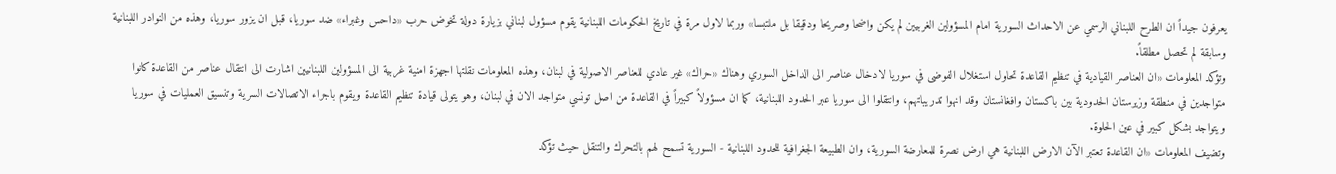يعرفون جيداً ان الطرح اللبناني الرسمي عن الاحداث السورية امام المسؤولين الغربيين لم يكن واضحا وصريحا ودقيقا بل ملتبسا» وربما لاول مرة في تاريخ الحكومات اللبنانية يقوم مسؤول لبناني بزيارة دولة تخوض حرب «داحس وغبراء» ضد سوريا، قبل ان يزور سوريا، وهذه من النوادر اللبنانية وسابقة لم تحصل مطلقاً.
وتؤكد المعلومات «ان العناصر القيادية في تنظيم القاعدة تحاول استغلال الفوضى في سوريا لادخال عناصر الى الداخل السوري وهناك «حراك» غير عادي للعناصر الاصولية في لبنان، وهذه المعلومات نقلتها اجهزة امنية غربية الى المسؤولين اللبنانيين اشارت الى انتقال عناصر من القاعدة كانوا متواجدين في منطقة وزيرستان الحدودية بين باكستان وافغانستان وقد انهوا تدريباتهم، وانتقلوا الى سوريا عبر الحدود اللبنانية، كما ان مسؤولاً كبيراً في القاعدة من اصل تونسي متواجد الان في لبنان، وهو يتولى قيادة تنظيم القاعدة ويقوم باجراء الاتصالات السرية وتنسيق العمليات في سوريا ويتواجد بشكل كبير في عين الحلوة.
وتضيف المعلومات «ان القاعدة تعتبر الآن الارض اللبنانية هي ارض نصرة للمعارضة السورية، وان الطبيعة الجغرافية للحدود اللبنانية - السورية تسمح لهم بالتحرك والتنقل حيث تؤكد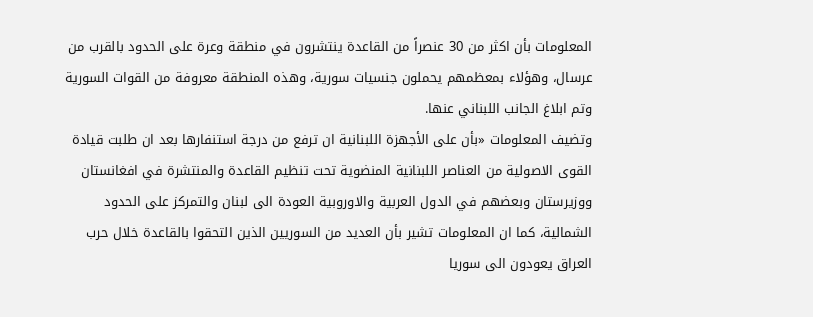المعلومات بأن اكثر من 30 عنصراً من القاعدة ينتشرون في منطقة وعرة على الحدود بالقرب من عرسال، وهؤلاء بمعظمهم يحملون جنسيات سورية، وهذه المنطقة معروفة من القوات السورية وتم ابلاغ الجانب اللبناني عنها.
وتضيف المعلومات «بأن على الأجهزة اللبنانية ان ترفع من درجة استنفارها بعد ان طلبت قيادة القوى الاصولية من العناصر اللبنانية المنضوية تحت تنظيم القاعدة والمنتشرة في افغانستان ووزيرستان وبعضهم في الدول العربية والاوروبية العودة الى لبنان والتمركز على الحدود الشمالية، كما ان المعلومات تشير بأن العديد من السوريين الذين التحقوا بالقاعدة خلال حرب العراق يعودون الى سوريا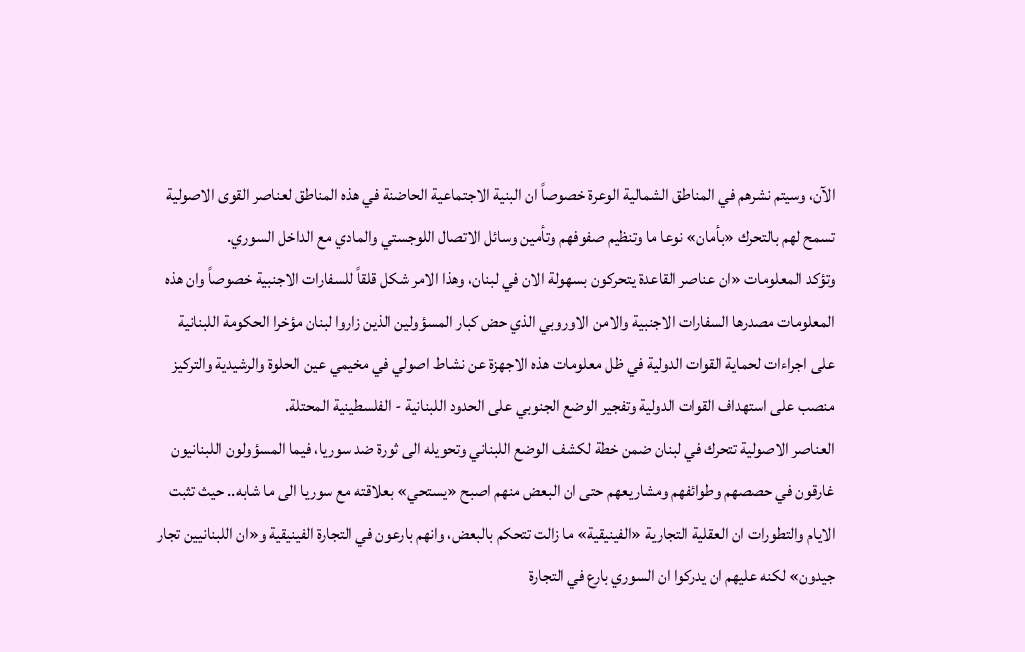الآن، وسيتم نشرهم في المناطق الشمالية الوعرة خصوصاً ان البنية الاجتماعية الحاضنة في هذه المناطق لعناصر القوى الاصولية تسمح لهم بالتحرك «بأمان» نوعا ما وتنظيم صفوفهم وتأمين وسائل الاتصال اللوجستي والمادي مع الداخل السوري.
وتؤكد المعلومات «ان عناصر القاعدة يتحركون بسهولة الان في لبنان، وهذا الامر شكل قلقاً للسفارات الاجنبية خصوصاً وان هذه المعلومات مصدرها السفارات الاجنبية والامن الاوروبي الذي حض كبار المسؤولين الذين زاروا لبنان مؤخرا الحكومة اللبنانية على اجراءات لحماية القوات الدولية في ظل معلومات هذه الاجهزة عن نشاط اصولي في مخيمي عين الحلوة والرشيدية والتركيز منصب على استهداف القوات الدولية وتفجير الوضع الجنوبي على الحدود اللبنانية - الفلسطينية المحتلة.
العناصر الاصولية تتحرك في لبنان ضمن خطة لكشف الوضع اللبناني وتحويله الى ثورة ضد سوريا، فيما المسؤولون اللبنانيون غارقون في حصصهم وطوائفهم ومشاريعهم حتى ان البعض منهم اصبح «يستحي» بعلاقته مع سوريا الى ما شابه.. حيث تثبت الايام والتطورات ان العقلية التجارية «الفينيقية» ما زالت تتحكم بالبعض، وانهم بارعون في التجارة الفينيقية و«ان اللبنانيين تجار جيدون» لكنه عليهم ان يدركوا ان السوري بارع في التجارة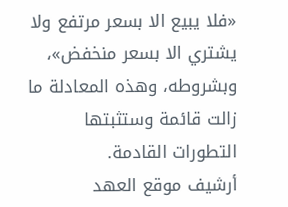«فلا يبيع الا بسعر مرتفع ولا يشتري الا بسعر منخفض»، وبشروطه، وهذه المعادلة ما زالت قائمة وستثبتها التطورات القادمة.
أرشيف موقع العهد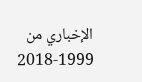الإخباري من 1999-2018